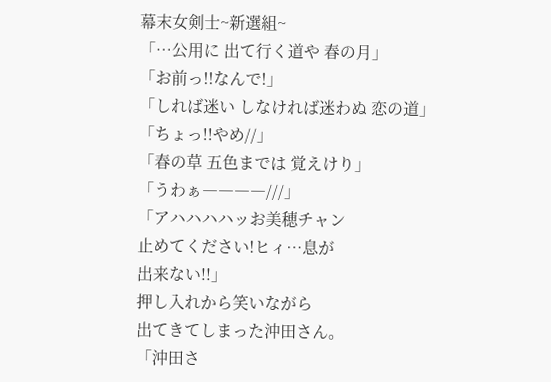幕末女剣士~新選組~
「…公用に 出て行く道や 春の月」
「お前っ!!なんで!」
「しれば迷い しなければ迷わぬ 恋の道」
「ちょっ!!やめ//」
「春の草 五色までは 覚えけり」
「うわぁ――――///」
「アハハハハッお美穂チャン
止めてください!ヒィ…息が
出来ない!!」
押し入れから笑いながら
出てきてしまった沖田さん。
「沖田さ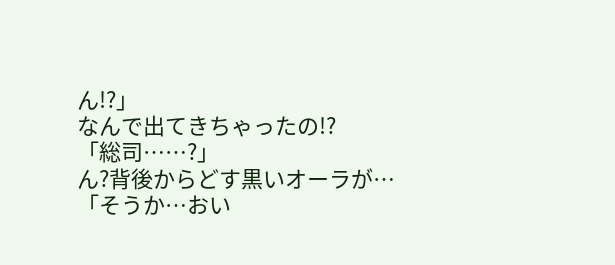ん!?」
なんで出てきちゃったの!?
「総司……?」
ん?背後からどす黒いオーラが…
「そうか…おい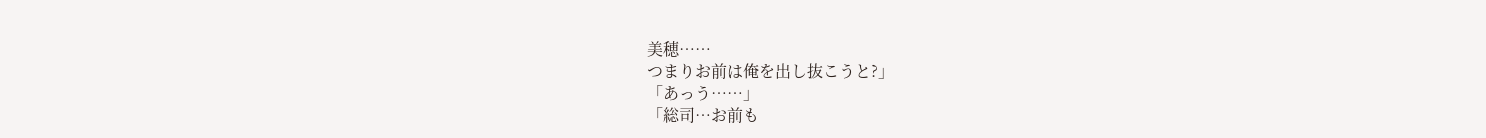美穂……
つまりお前は俺を出し抜こうと?」
「あっう……」
「総司…お前も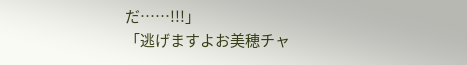だ……!!!」
「逃げますよお美穂チャ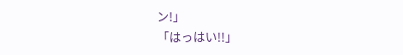ン!」
「はっはい!!」